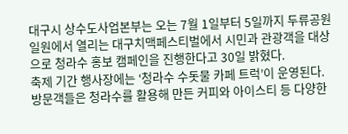대구시 상수도사업본부는 오는 7월 1일부터 5일까지 두류공원 일원에서 열리는 대구치맥페스티벌에서 시민과 관광객을 대상으로 청라수 홍보 캠페인을 진행한다고 30일 밝혔다.
축제 기간 행사장에는 ‘청라수 수돗물 카페 트럭’이 운영된다. 방문객들은 청라수를 활용해 만든 커피와 아이스티 등 다양한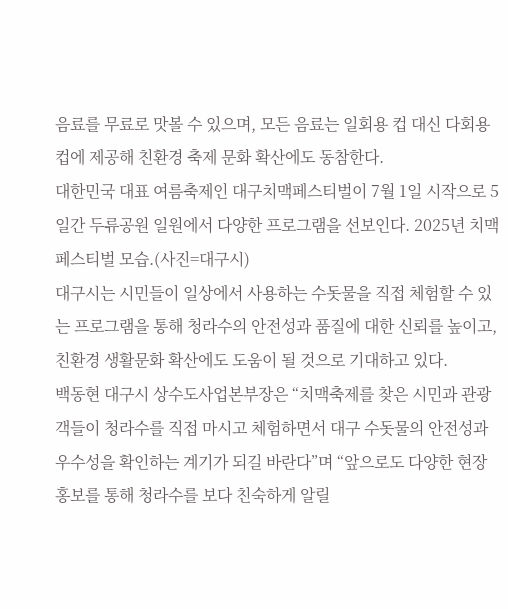음료를 무료로 맛볼 수 있으며, 모든 음료는 일회용 컵 대신 다회용 컵에 제공해 친환경 축제 문화 확산에도 동참한다.
대한민국 대표 여름축제인 대구치맥페스티벌이 7월 1일 시작으로 5일간 두류공원 일원에서 다양한 프로그램을 선보인다. 2025년 치맥페스티벌 모습.(사진=대구시)
대구시는 시민들이 일상에서 사용하는 수돗물을 직접 체험할 수 있는 프로그램을 통해 청라수의 안전성과 품질에 대한 신뢰를 높이고, 친환경 생활문화 확산에도 도움이 될 것으로 기대하고 있다.
백동현 대구시 상수도사업본부장은 “치맥축제를 찾은 시민과 관광객들이 청라수를 직접 마시고 체험하면서 대구 수돗물의 안전성과 우수성을 확인하는 계기가 되길 바란다”며 “앞으로도 다양한 현장 홍보를 통해 청라수를 보다 친숙하게 알릴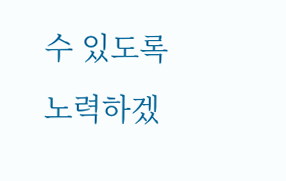수 있도록 노력하겠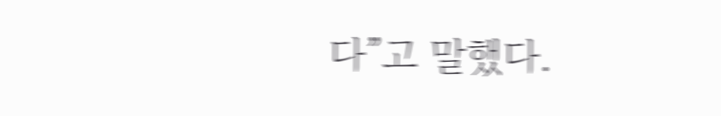다”고 말했다.